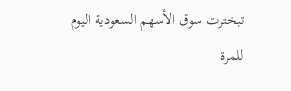تبخترت سوق الأسهم السعودية اليوم للمرة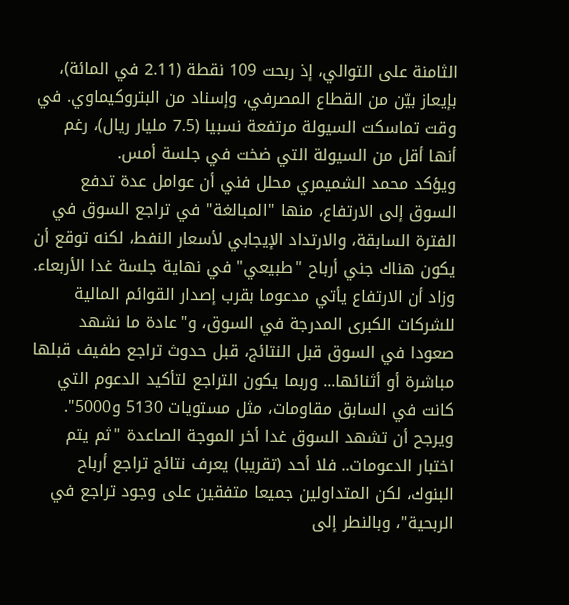الثامنة على التوالي، إذ ربحت 109 نقطة (2.11 في المائة)، بإيعاز بيّن من القطاع المصرفي، وإسناد من البتروكيماوي. في وقت تماسكت السيولة مرتفعة نسبيا (7.5 مليار ريال)، رغم أنها أقل من السيولة التي ضخت في جلسة أمس.
ويؤكد محمد الشميمري محلل فني أن عوامل عدة تدفع السوق إلى الارتفاع، منها "المبالغة" في تراجع السوق في الفترة السابقة، والارتداد الإيجابي لأسعار النفط، لكنه توقع أن يكون هناك جني أرباح "طبيعي" في نهاية جلسة غدا الأربعاء.
وزاد أن الارتفاع يأتي مدعوما بقرب إصدار القوائم المالية للشركات الكبرى المدرجة في السوق، و"عادة ما نشهد صعودا في السوق قبل النتائج، قبل حدوث تراجع طفيف قبلها مباشرة أو أثنائها... وربما يكون التراجع لتأكيد الدعوم التي كانت في السابق مقاومات، مثل مستويات 5130 و5000".
ويرجح أن تشهد السوق غدا أخر الموجة الصاعدة "ثم يتم اختبار الدعومات.. فلا أحد (تقريبا) يعرف نتائج تراجع أرباح البنوك، لكن المتداولين جميعا متفقين على وجود تراجع في الربحية"، وبالنطر إلى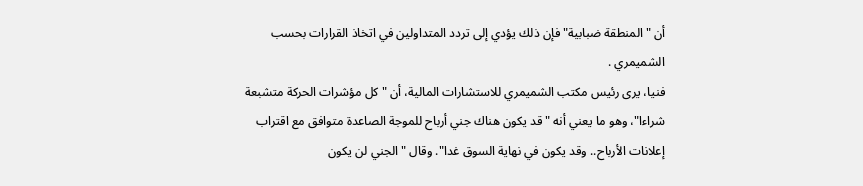أن "المنطقة ضبابية" فإن ذلك يؤدي إلى تردد المتداولين في اتخاذ القرارات بحسب الشميمري .
فنيا، يرى رئيس مكتب الشميمري للاستشارات المالية، أن "كل مؤشرات الحركة متشبعة شراءا"، وهو ما يعني أنه "قد يكون هناك جني أرباح للموجة الصاعدة متوافق مع اقتراب إعلانات الأرباح.. وقد يكون في نهاية السوق غدا". وقال "الجني لن يكون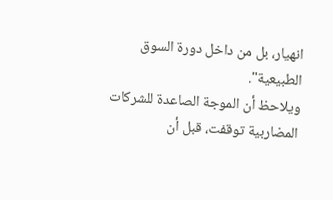انهيار، بل من داخل دورة السوق الطبيعية".
ويلاحظ أن الموجة الصاعدة للشركات المضاربية توقفت، قبل أن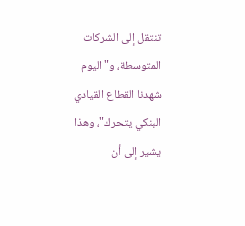تنتقل إلى الشركات المتوسطة، و"اليوم شهدنا القطاع القيادي البنكي يتحرك"، وهذا يشير إلى أن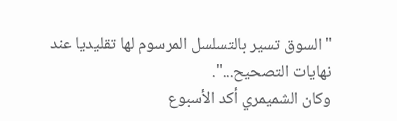"السوق تسير بالتسلسل المرسوم لها تقليديا عند نهايات التصحيح...".
وكان الشميمري أكد الأسبوع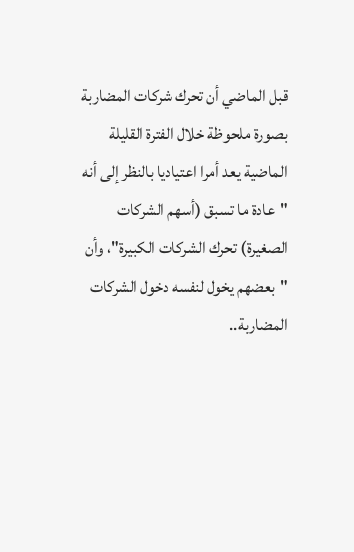قبل الماضي أن تحرك شركات المضاربة بصورة ملحوظة خلال الفترة القليلة الماضية يعد أمرا اعتياديا بالنظر إلى أنه "عادة ما تسبق (أسهم الشركات الصغيرة) تحرك الشركات الكبيرة"، وأن "بعضهم يخول لنفسه دخول الشركات المضاربة..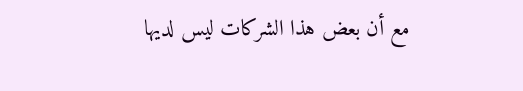مع أن بعض هذا الشركات ليس لديها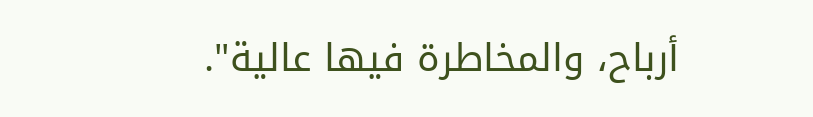أرباح، والمخاطرة فيها عالية".